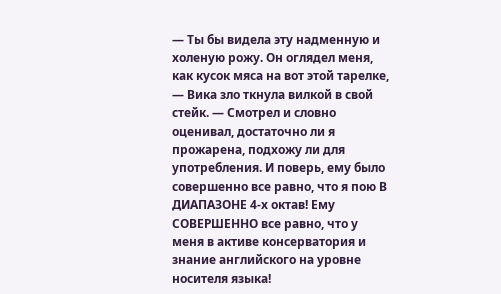— Ты бы видела эту надменную и холеную рожу. Он оглядел меня, как кусок мяса на вот этой тарелке, — Вика зло ткнула вилкой в свой стейк. — Смотрел и словно оценивал, достаточно ли я прожарена, подхожу ли для употребления. И поверь, ему было совершенно все равно, что я пою В ДИАПАЗОНЕ 4-х октав! Ему СОВЕРШЕННО все равно, что у меня в активе консерватория и знание английского на уровне носителя языка!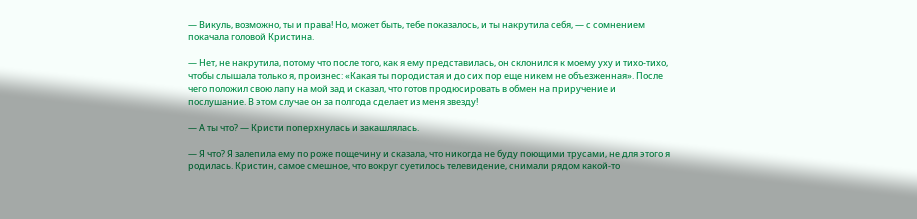— Викуль, возможно, ты и права! Но, может быть, тебе показалось, и ты накрутила себя, — с сомнением покачала головой Кристина.

— Нет, не накрутила, потому что после того, как я ему представилась, он склонился к моему уху и тихо-тихо, чтобы слышала только я, произнес: «Какая ты породистая и до сих пор еще никем не объезженная». После чего положил свою лапу на мой зад и сказал, что готов продюсировать в обмен на приручение и послушание. В этом случае он за полгода сделает из меня звезду!

— А ты что? — Кристи поперхнулась и закашлялась.

— Я что? Я залепила ему по роже пощечину и сказала, что никогда не буду поющими трусами, не для этого я родилась. Кристин, самое смешное, что вокруг суетилось телевидение, снимали рядом какой-то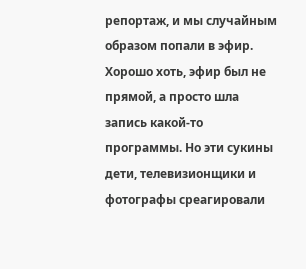репортаж, и мы случайным образом попали в эфир. Хорошо хоть, эфир был не прямой, а просто шла запись какой-то программы. Но эти сукины дети, телевизионщики и фотографы среагировали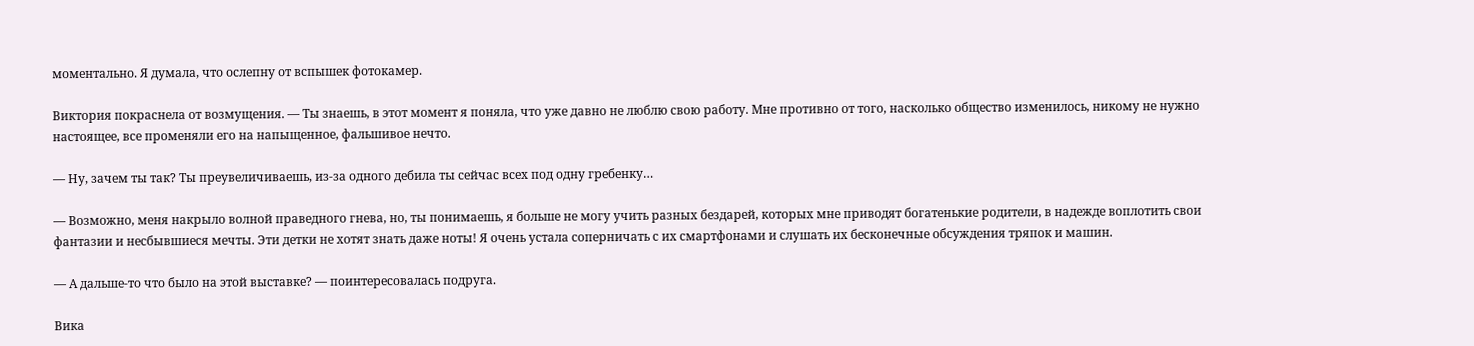моментально. Я думала, что ослепну от вспышек фотокамер.

Виктория покраснела от возмущения. — Ты знаешь, в этот момент я поняла, что уже давно не люблю свою работу. Мне противно от того, насколько общество изменилось, никому не нужно настоящее, все променяли его на напыщенное, фальшивое нечто.

— Ну, зачем ты так? Ты преувеличиваешь, из-за одного дебила ты сейчас всех под одну гребенку…

— Возможно, меня накрыло волной праведного гнева, но, ты понимаешь, я больше не могу учить разных бездарей, которых мне приводят богатенькие родители, в надежде воплотить свои фантазии и несбывшиеся мечты. Эти детки не хотят знать даже ноты! Я очень устала соперничать с их смартфонами и слушать их бесконечные обсуждения тряпок и машин.

— А дальше-то что было на этой выставке? — поинтересовалась подруга.

Вика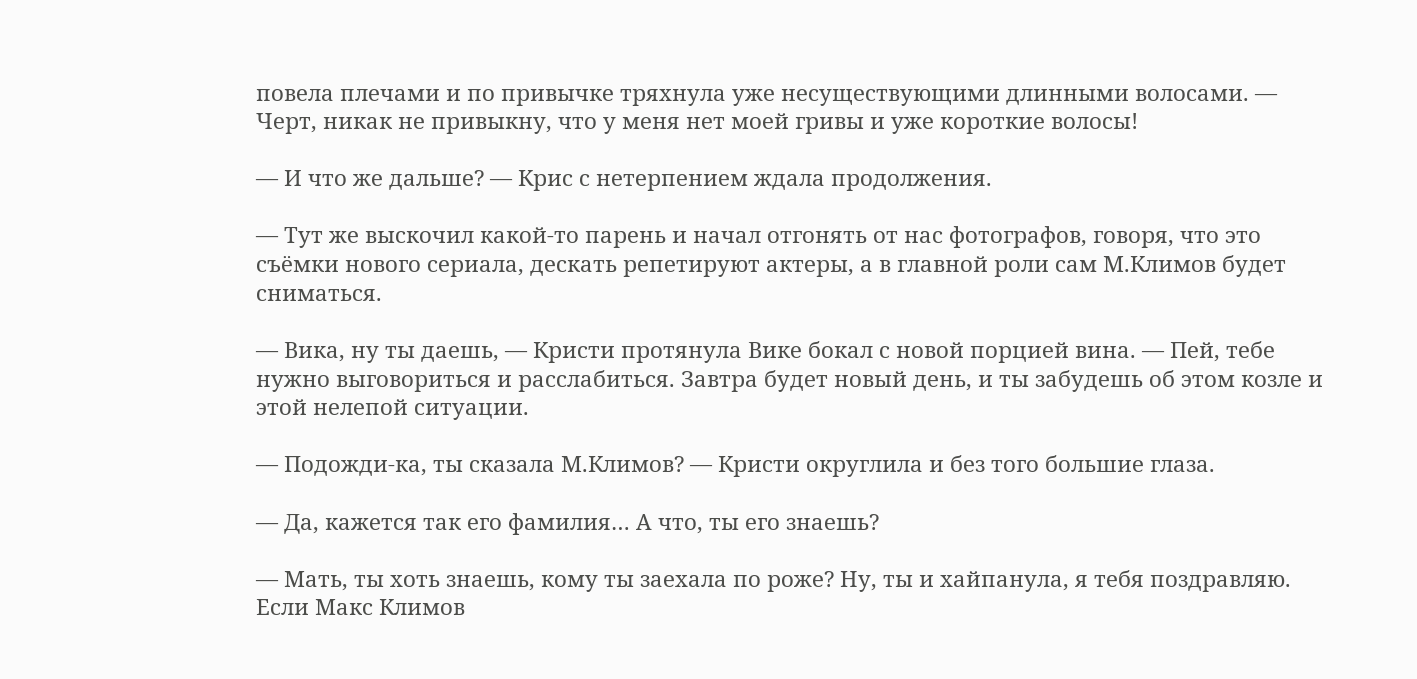повела плечами и по привычке тряхнула уже несуществующими длинными волосами. — Черт, никак не привыкну, что у меня нет моей гривы и уже короткие волосы!

— И что же дальше? — Крис с нетерпением ждала продолжения.

— Тут же выскочил какой-то парень и начал отгонять от нас фотографов, говоря, что это съёмки нового сериала, дескать репетируют актеры, а в главной роли сам М.Климов будет сниматься.

— Вика, ну ты даешь, — Кристи протянула Вике бокал с новой порцией вина. — Пей, тебе нужно выговориться и расслабиться. Завтра будет новый день, и ты забудешь об этом козле и этой нелепой ситуации.

— Подожди-ка, ты сказала М.Климов? — Кристи округлила и без того большие глаза.

— Да, кажется так его фамилия… А что, ты его знаешь?

— Мать, ты хоть знаешь, кому ты заехала по роже? Ну, ты и хайпанула, я тебя поздравляю. Если Макс Климов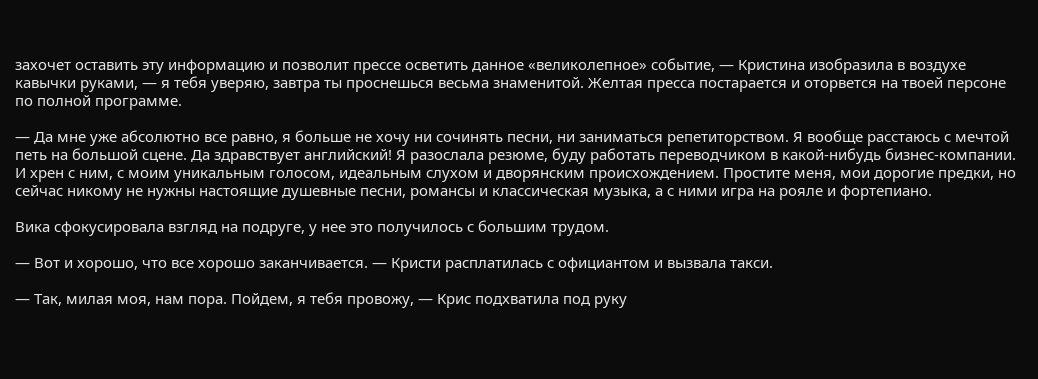захочет оставить эту информацию и позволит прессе осветить данное «великолепное» событие, — Кристина изобразила в воздухе кавычки руками, — я тебя уверяю, завтра ты проснешься весьма знаменитой. Желтая пресса постарается и оторвется на твоей персоне по полной программе.

— Да мне уже абсолютно все равно, я больше не хочу ни сочинять песни, ни заниматься репетиторством. Я вообще расстаюсь с мечтой петь на большой сцене. Да здравствует английский! Я разослала резюме, буду работать переводчиком в какой-нибудь бизнес-компании. И хрен с ним, с моим уникальным голосом, идеальным слухом и дворянским происхождением. Простите меня, мои дорогие предки, но сейчас никому не нужны настоящие душевные песни, романсы и классическая музыка, а с ними игра на рояле и фортепиано.

Вика сфокусировала взгляд на подруге, у нее это получилось с большим трудом.

— Вот и хорошо, что все хорошо заканчивается. — Кристи расплатилась с официантом и вызвала такси.

— Так, милая моя, нам пора. Пойдем, я тебя провожу, — Крис подхватила под руку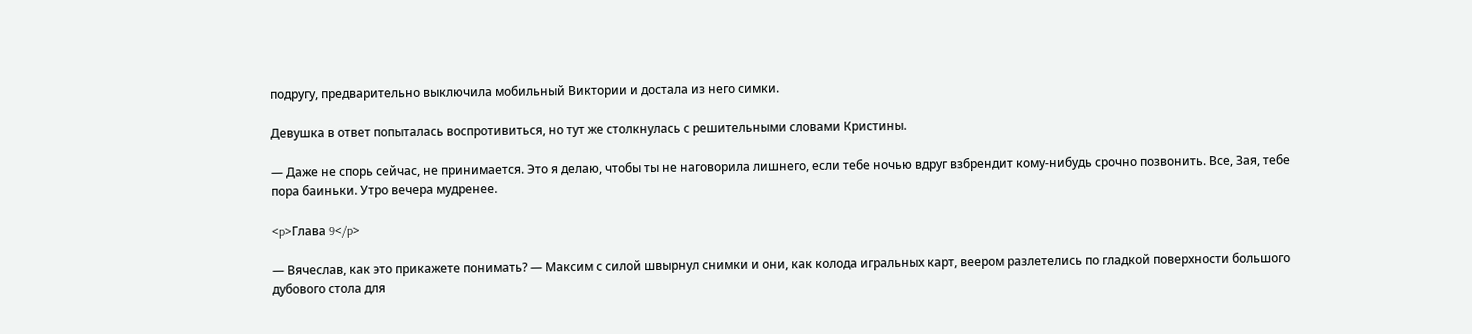подругу, предварительно выключила мобильный Виктории и достала из него симки.

Девушка в ответ попыталась воспротивиться, но тут же столкнулась с решительными словами Кристины.

— Даже не спорь сейчас, не принимается. Это я делаю, чтобы ты не наговорила лишнего, если тебе ночью вдруг взбрендит кому-нибудь срочно позвонить. Все, Зая, тебе пора баиньки. Утро вечера мудренее.

<p>Глава 9</p>

— Вячеслав, как это прикажете понимать? — Максим с силой швырнул снимки и они, как колода игральных карт, веером разлетелись по гладкой поверхности большого дубового стола для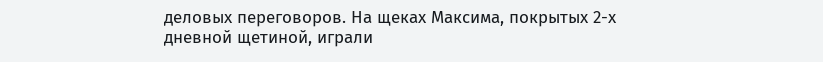деловых переговоров. На щеках Максима, покрытых 2-х дневной щетиной, играли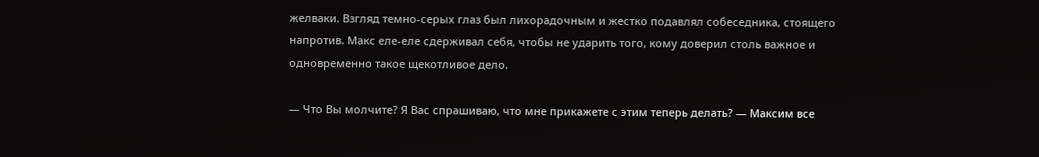желваки. Взгляд темно-серых глаз был лихорадочным и жестко подавлял собеседника, стоящего напротив. Макс еле-еле сдерживал себя, чтобы не ударить того, кому доверил столь важное и одновременно такое щекотливое дело.

— Что Вы молчите? Я Вас спрашиваю, что мне прикажете с этим теперь делать? — Максим все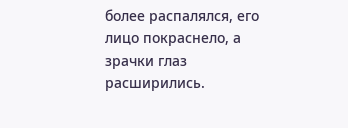более распалялся, его лицо покраснело, а зрачки глаз расширились.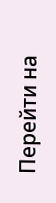Перейти на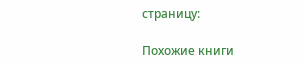страницу:

Похожие книги